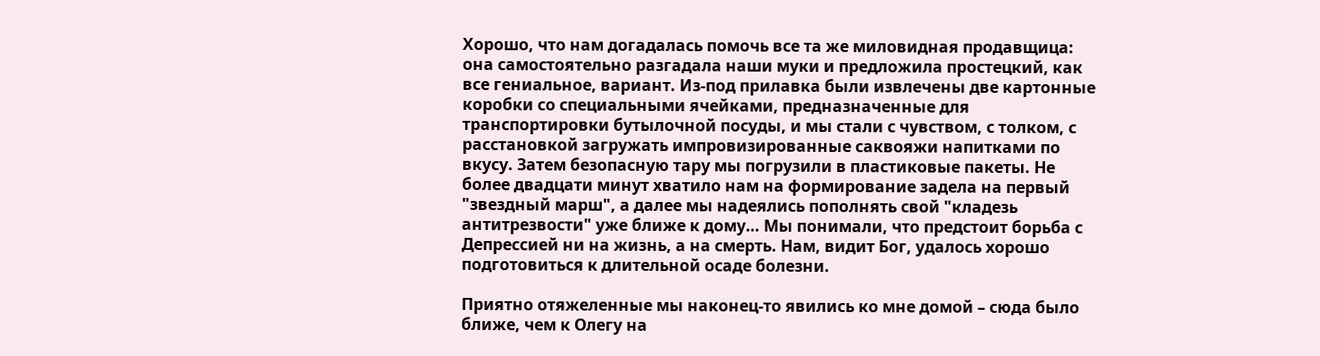Хорошо, что нам догадалась помочь все та же миловидная продавщица: она самостоятельно разгадала наши муки и предложила простецкий, как все гениальное, вариант. Из-под прилавка были извлечены две картонные коробки со специальными ячейками, предназначенные для транспортировки бутылочной посуды, и мы стали с чувством, с толком, с расстановкой загружать импровизированные саквояжи напитками по вкусу. Затем безопасную тару мы погрузили в пластиковые пакеты. Не более двадцати минут хватило нам на формирование задела на первый "звездный марш", а далее мы надеялись пополнять свой "кладезь антитрезвости" уже ближе к дому… Мы понимали, что предстоит борьба с Депрессией ни на жизнь, а на смерть. Нам, видит Бог, удалось хорошо подготовиться к длительной осаде болезни.

Приятно отяжеленные мы наконец-то явились ко мне домой – сюда было ближе, чем к Олегу на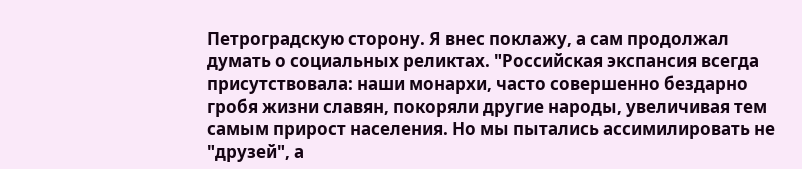Петроградскую сторону. Я внес поклажу, а сам продолжал думать о социальных реликтах. "Российская экспансия всегда присутствовала: наши монархи, часто совершенно бездарно гробя жизни славян, покоряли другие народы, увеличивая тем самым прирост населения. Но мы пытались ассимилировать не "друзей", а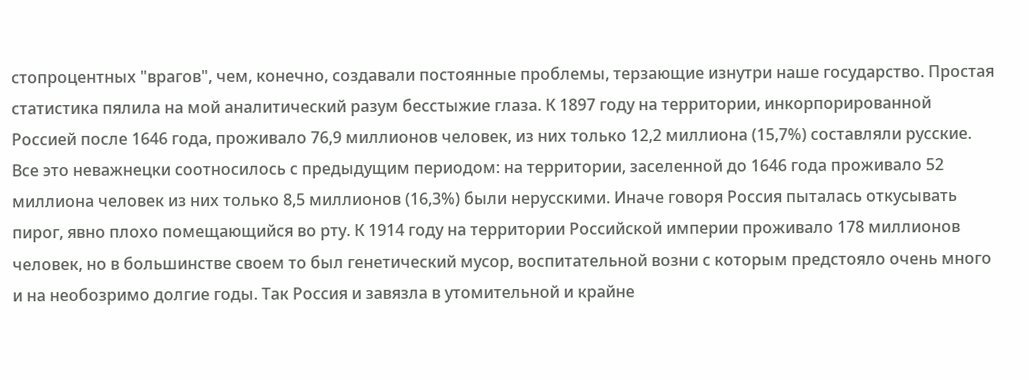стопроцентных "врагов", чем, конечно, создавали постоянные проблемы, терзающие изнутри наше государство. Простая статистика пялила на мой аналитический разум бесстыжие глаза. К 1897 году на территории, инкорпорированной Россией после 1646 года, проживало 76,9 миллионов человек, из них только 12,2 миллиона (15,7%) составляли русские. Все это неважнецки соотносилось с предыдущим периодом: на территории, заселенной до 1646 года проживало 52 миллиона человек из них только 8,5 миллионов (16,3%) были нерусскими. Иначе говоря Россия пыталась откусывать пирог, явно плохо помещающийся во рту. К 1914 году на территории Российской империи проживало 178 миллионов человек, но в большинстве своем то был генетический мусор, воспитательной возни с которым предстояло очень много и на необозримо долгие годы. Так Россия и завязла в утомительной и крайне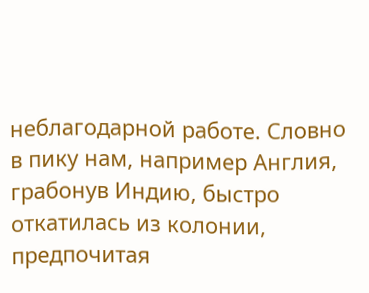неблагодарной работе. Словно в пику нам, например Англия, грабонув Индию, быстро откатилась из колонии, предпочитая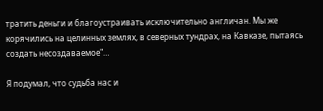тратить деньги и благоустраивать исключительно англичан. Мы же корячились на целинных землях, в северных тундрах, на Кавказе, пытаясь создать несоздаваемое"…

Я подумал, что судьба нас и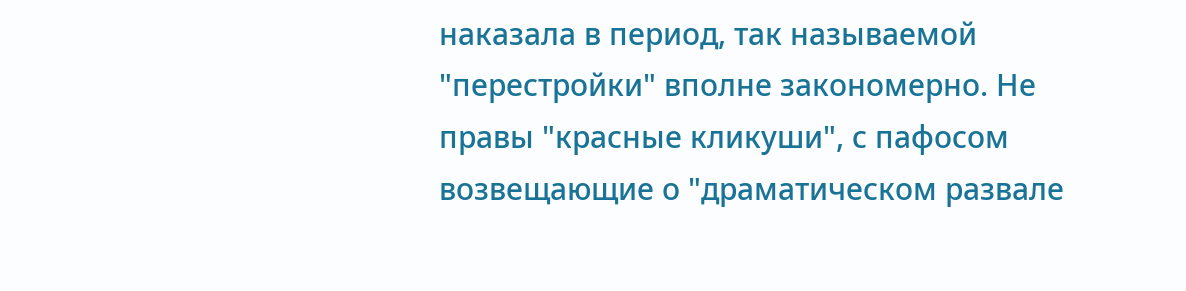наказала в период, так называемой "перестройки" вполне закономерно. Не правы "красные кликуши", с пафосом возвещающие о "драматическом развале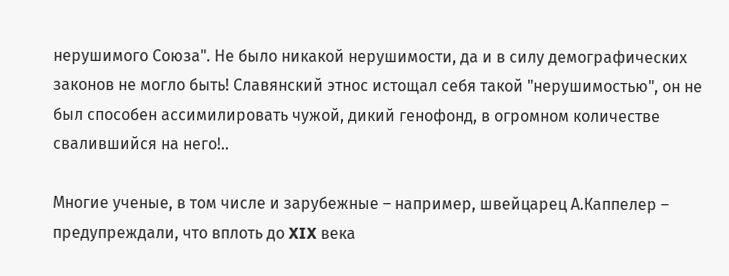нерушимого Союза". Не было никакой нерушимости, да и в силу демографических законов не могло быть! Славянский этнос истощал себя такой "нерушимостью", он не был способен ассимилировать чужой, дикий генофонд, в огромном количестве свалившийся на него!..

Многие ученые, в том числе и зарубежные – например, швейцарец А.Каппелер – предупреждали, что вплоть до XIX века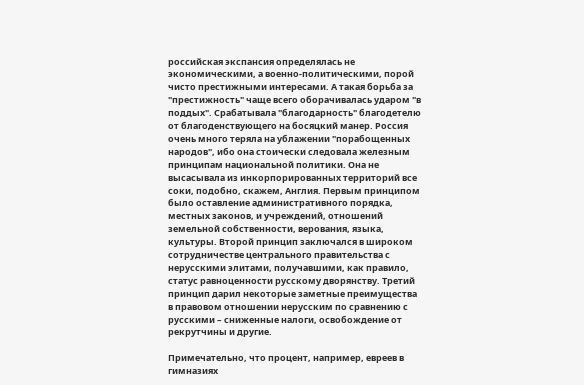российская экспансия определялась не экономическими, а военно-политическими, порой чисто престижными интересами. А такая борьба за "престижность" чаще всего оборачивалась ударом "в поддых". Срабатывала "благодарность" благодетелю от благоденствующего на босяцкий манер. Россия очень много теряла на ублажении "порабощенных народов", ибо она стоически следовала железным принципам национальной политики. Она не высасывала из инкорпорированных территорий все соки, подобно, скажем, Англия. Первым принципом было оставление административного порядка, местных законов, и учреждений, отношений земельной собственности, верования, языка, культуры. Второй принцип заключался в широком сотрудничестве центрального правительства с нерусскими элитами, получавшими, как правило, статус равноценности русскому дворянству. Третий принцип дарил некоторые заметные преимущества в правовом отношении нерусским по сравнению с русскими – сниженные налоги, освобождение от рекрутчины и другие.

Примечательно, что процент, например, евреев в гимназиях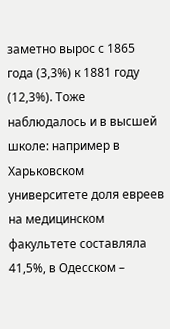заметно вырос с 1865 года (3,3%) к 1881 году (12,3%). Тоже наблюдалось и в высшей школе: например в Харьковском университете доля евреев на медицинском факультете составляла 41,5%, в Одесском –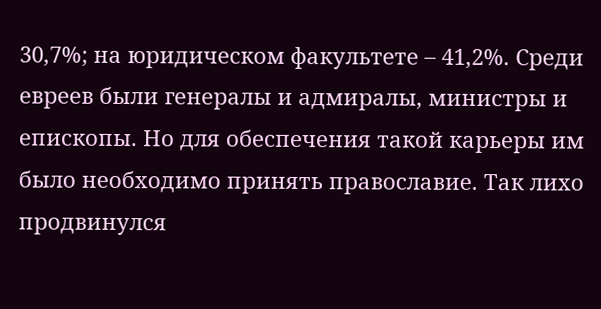30,7%; на юридическом факультете – 41,2%. Среди евреев были генералы и адмиралы, министры и епископы. Но для обеспечения такой карьеры им было необходимо принять православие. Так лихо продвинулся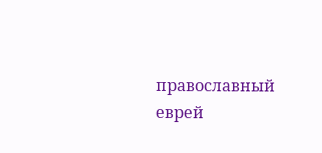православный еврей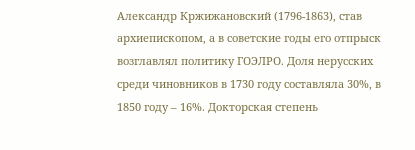Александр Кржижановский (1796-1863), став архиепископом, а в советские годы его отпрыск возглавлял политику ГОЭЛРО. Доля нерусских среди чиновников в 1730 году составляла 30%, в 1850 году – 16%. Докторская степень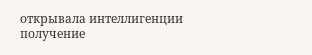открывала интеллигенции получение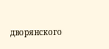дворянского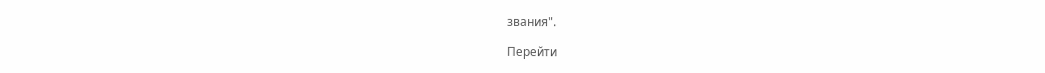звания".

Перейти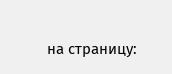на страницу: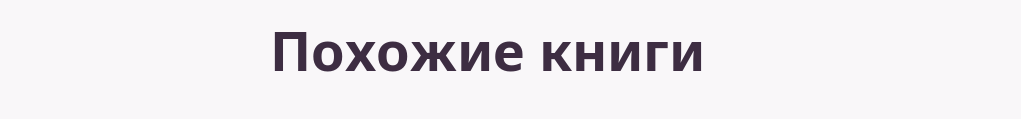Похожие книги